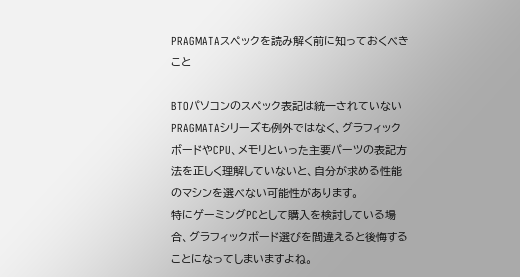PRAGMATAスペックを読み解く前に知っておくべきこと

BTOパソコンのスペック表記は統一されていない
PRAGMATAシリーズも例外ではなく、グラフィックボードやCPU、メモリといった主要パーツの表記方法を正しく理解していないと、自分が求める性能のマシンを選べない可能性があります。
特にゲーミングPCとして購入を検討している場合、グラフィックボード選びを間違えると後悔することになってしまいますよね。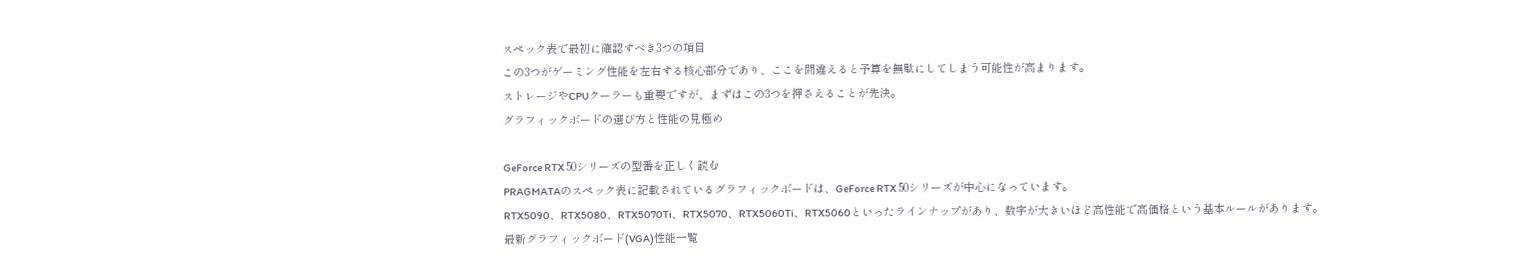スペック表で最初に確認すべき3つの項目
この3つがゲーミング性能を左右する核心部分であり、ここを間違えると予算を無駄にしてしまう可能性が高まります。
ストレージやCPUクーラーも重要ですが、まずはこの3つを押さえることが先決。
グラフィックボードの選び方と性能の見極め

GeForce RTX 50シリーズの型番を正しく読む
PRAGMATAのスペック表に記載されているグラフィックボードは、GeForce RTX 50シリーズが中心になっています。
RTX5090、RTX5080、RTX5070Ti、RTX5070、RTX5060Ti、RTX5060といったラインナップがあり、数字が大きいほど高性能で高価格という基本ルールがあります。
最新グラフィックボード(VGA)性能一覧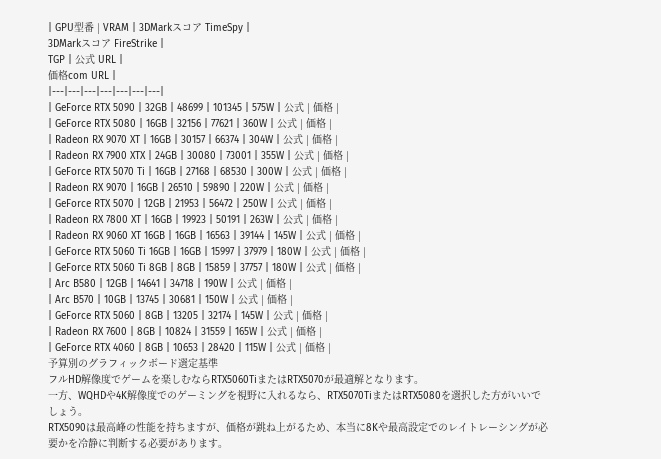| GPU型番 | VRAM | 3DMarkスコア TimeSpy |
3DMarkスコア FireStrike |
TGP | 公式 URL |
価格com URL |
|---|---|---|---|---|---|---|
| GeForce RTX 5090 | 32GB | 48699 | 101345 | 575W | 公式 | 価格 |
| GeForce RTX 5080 | 16GB | 32156 | 77621 | 360W | 公式 | 価格 |
| Radeon RX 9070 XT | 16GB | 30157 | 66374 | 304W | 公式 | 価格 |
| Radeon RX 7900 XTX | 24GB | 30080 | 73001 | 355W | 公式 | 価格 |
| GeForce RTX 5070 Ti | 16GB | 27168 | 68530 | 300W | 公式 | 価格 |
| Radeon RX 9070 | 16GB | 26510 | 59890 | 220W | 公式 | 価格 |
| GeForce RTX 5070 | 12GB | 21953 | 56472 | 250W | 公式 | 価格 |
| Radeon RX 7800 XT | 16GB | 19923 | 50191 | 263W | 公式 | 価格 |
| Radeon RX 9060 XT 16GB | 16GB | 16563 | 39144 | 145W | 公式 | 価格 |
| GeForce RTX 5060 Ti 16GB | 16GB | 15997 | 37979 | 180W | 公式 | 価格 |
| GeForce RTX 5060 Ti 8GB | 8GB | 15859 | 37757 | 180W | 公式 | 価格 |
| Arc B580 | 12GB | 14641 | 34718 | 190W | 公式 | 価格 |
| Arc B570 | 10GB | 13745 | 30681 | 150W | 公式 | 価格 |
| GeForce RTX 5060 | 8GB | 13205 | 32174 | 145W | 公式 | 価格 |
| Radeon RX 7600 | 8GB | 10824 | 31559 | 165W | 公式 | 価格 |
| GeForce RTX 4060 | 8GB | 10653 | 28420 | 115W | 公式 | 価格 |
予算別のグラフィックボード選定基準
フルHD解像度でゲームを楽しむならRTX5060TiまたはRTX5070が最適解となります。
一方、WQHDや4K解像度でのゲーミングを視野に入れるなら、RTX5070TiまたはRTX5080を選択した方がいいでしょう。
RTX5090は最高峰の性能を持ちますが、価格が跳ね上がるため、本当に8Kや最高設定でのレイトレーシングが必要かを冷静に判断する必要があります。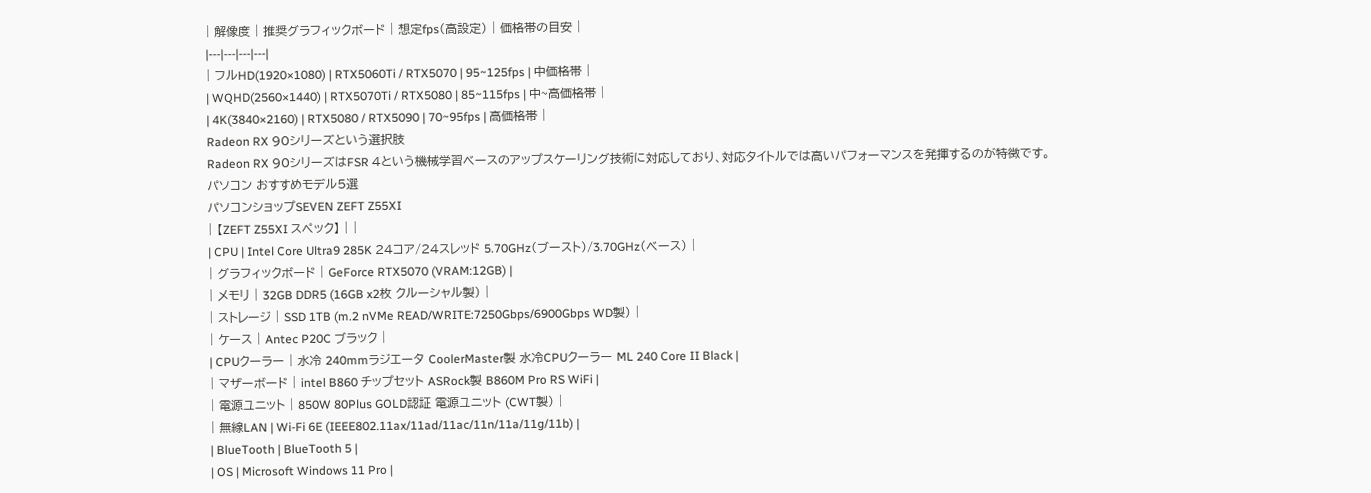| 解像度 | 推奨グラフィックボード | 想定fps(高設定) | 価格帯の目安 |
|---|---|---|---|
| フルHD(1920×1080) | RTX5060Ti / RTX5070 | 95~125fps | 中価格帯 |
| WQHD(2560×1440) | RTX5070Ti / RTX5080 | 85~115fps | 中~高価格帯 |
| 4K(3840×2160) | RTX5080 / RTX5090 | 70~95fps | 高価格帯 |
Radeon RX 90シリーズという選択肢
Radeon RX 90シリーズはFSR 4という機械学習ベースのアップスケーリング技術に対応しており、対応タイトルでは高いパフォーマンスを発揮するのが特徴です。
パソコン おすすめモデル5選
パソコンショップSEVEN ZEFT Z55XI
| 【ZEFT Z55XI スペック】 | |
| CPU | Intel Core Ultra9 285K 24コア/24スレッド 5.70GHz(ブースト)/3.70GHz(ベース) |
| グラフィックボード | GeForce RTX5070 (VRAM:12GB) |
| メモリ | 32GB DDR5 (16GB x2枚 クルーシャル製) |
| ストレージ | SSD 1TB (m.2 nVMe READ/WRITE:7250Gbps/6900Gbps WD製) |
| ケース | Antec P20C ブラック |
| CPUクーラー | 水冷 240mmラジエータ CoolerMaster製 水冷CPUクーラー ML 240 Core II Black |
| マザーボード | intel B860 チップセット ASRock製 B860M Pro RS WiFi |
| 電源ユニット | 850W 80Plus GOLD認証 電源ユニット (CWT製) |
| 無線LAN | Wi-Fi 6E (IEEE802.11ax/11ad/11ac/11n/11a/11g/11b) |
| BlueTooth | BlueTooth 5 |
| OS | Microsoft Windows 11 Pro |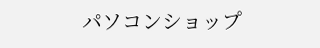パソコンショップ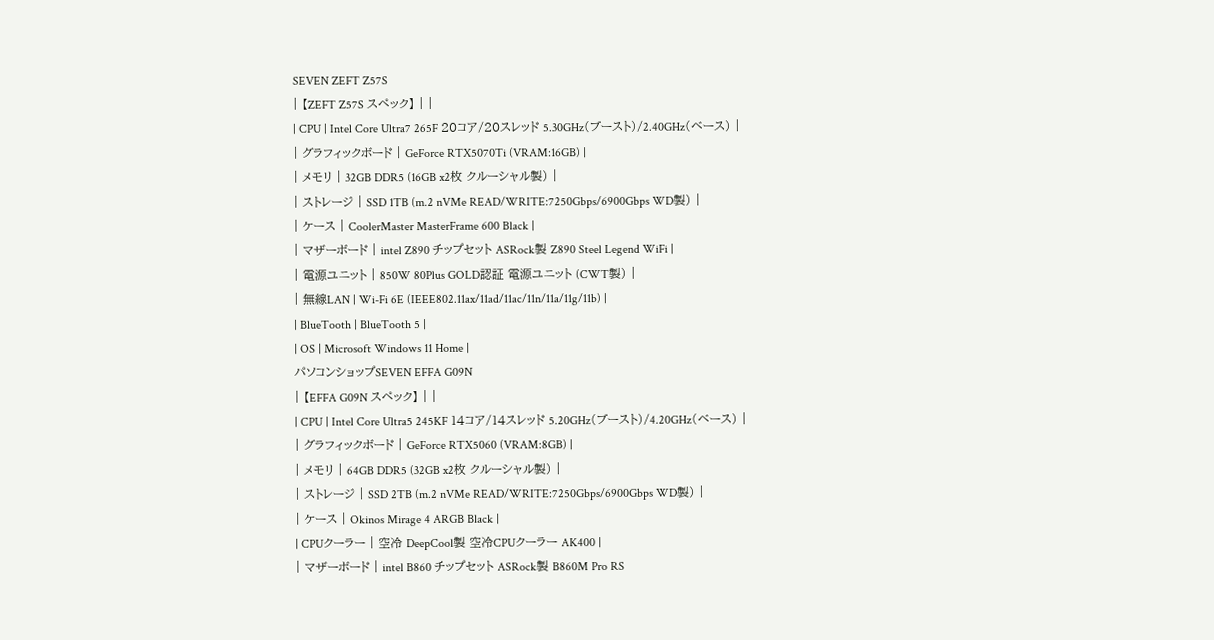SEVEN ZEFT Z57S
| 【ZEFT Z57S スペック】 | |
| CPU | Intel Core Ultra7 265F 20コア/20スレッド 5.30GHz(ブースト)/2.40GHz(ベース) |
| グラフィックボード | GeForce RTX5070Ti (VRAM:16GB) |
| メモリ | 32GB DDR5 (16GB x2枚 クルーシャル製) |
| ストレージ | SSD 1TB (m.2 nVMe READ/WRITE:7250Gbps/6900Gbps WD製) |
| ケース | CoolerMaster MasterFrame 600 Black |
| マザーボード | intel Z890 チップセット ASRock製 Z890 Steel Legend WiFi |
| 電源ユニット | 850W 80Plus GOLD認証 電源ユニット (CWT製) |
| 無線LAN | Wi-Fi 6E (IEEE802.11ax/11ad/11ac/11n/11a/11g/11b) |
| BlueTooth | BlueTooth 5 |
| OS | Microsoft Windows 11 Home |
パソコンショップSEVEN EFFA G09N
| 【EFFA G09N スペック】 | |
| CPU | Intel Core Ultra5 245KF 14コア/14スレッド 5.20GHz(ブースト)/4.20GHz(ベース) |
| グラフィックボード | GeForce RTX5060 (VRAM:8GB) |
| メモリ | 64GB DDR5 (32GB x2枚 クルーシャル製) |
| ストレージ | SSD 2TB (m.2 nVMe READ/WRITE:7250Gbps/6900Gbps WD製) |
| ケース | Okinos Mirage 4 ARGB Black |
| CPUクーラー | 空冷 DeepCool製 空冷CPUクーラー AK400 |
| マザーボード | intel B860 チップセット ASRock製 B860M Pro RS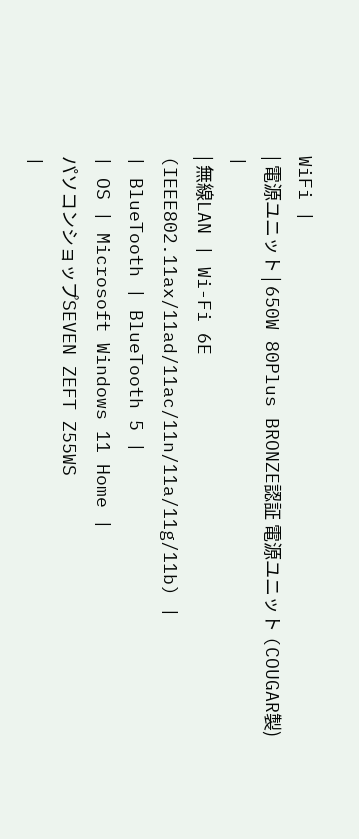WiFi |
| 電源ユニット | 650W 80Plus BRONZE認証 電源ユニット (COUGAR製) |
| 無線LAN | Wi-Fi 6E (IEEE802.11ax/11ad/11ac/11n/11a/11g/11b) |
| BlueTooth | BlueTooth 5 |
| OS | Microsoft Windows 11 Home |
パソコンショップSEVEN ZEFT Z55WS
|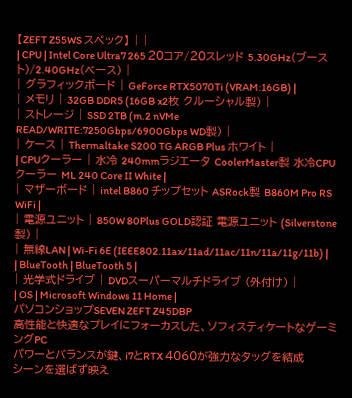【ZEFT Z55WS スペック】 | |
| CPU | Intel Core Ultra7 265 20コア/20スレッド 5.30GHz(ブースト)/2.40GHz(ベース) |
| グラフィックボード | GeForce RTX5070Ti (VRAM:16GB) |
| メモリ | 32GB DDR5 (16GB x2枚 クルーシャル製) |
| ストレージ | SSD 2TB (m.2 nVMe READ/WRITE:7250Gbps/6900Gbps WD製) |
| ケース | Thermaltake S200 TG ARGB Plus ホワイト |
| CPUクーラー | 水冷 240mmラジエータ CoolerMaster製 水冷CPUクーラー ML 240 Core II White |
| マザーボード | intel B860 チップセット ASRock製 B860M Pro RS WiFi |
| 電源ユニット | 850W 80Plus GOLD認証 電源ユニット (Silverstone製) |
| 無線LAN | Wi-Fi 6E (IEEE802.11ax/11ad/11ac/11n/11a/11g/11b) |
| BlueTooth | BlueTooth 5 |
| 光学式ドライブ | DVDスーパーマルチドライブ (外付け) |
| OS | Microsoft Windows 11 Home |
パソコンショップSEVEN ZEFT Z45DBP
高性能と快適なプレイにフォーカスした、ソフィスティケートなゲーミングPC
パワーとバランスが鍵、i7とRTX 4060が強力なタッグを結成
シーンを選ばず映え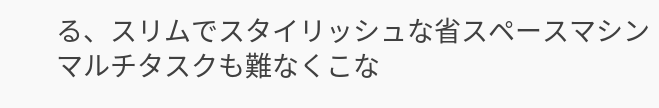る、スリムでスタイリッシュな省スペースマシン
マルチタスクも難なくこな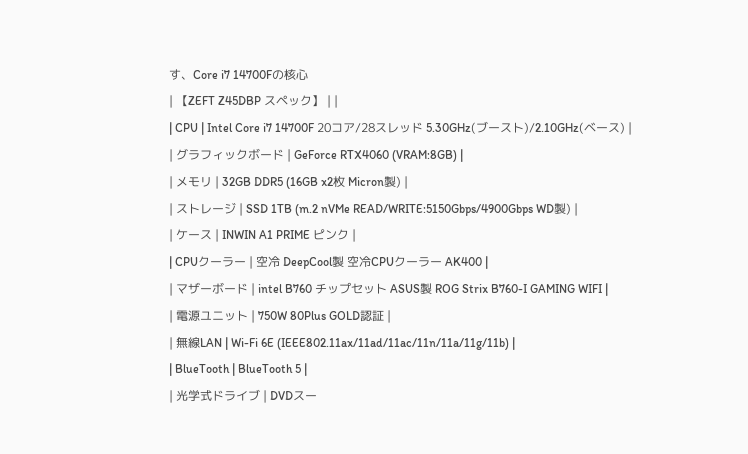す、Core i7 14700Fの核心
| 【ZEFT Z45DBP スペック】 | |
| CPU | Intel Core i7 14700F 20コア/28スレッド 5.30GHz(ブースト)/2.10GHz(ベース) |
| グラフィックボード | GeForce RTX4060 (VRAM:8GB) |
| メモリ | 32GB DDR5 (16GB x2枚 Micron製) |
| ストレージ | SSD 1TB (m.2 nVMe READ/WRITE:5150Gbps/4900Gbps WD製) |
| ケース | INWIN A1 PRIME ピンク |
| CPUクーラー | 空冷 DeepCool製 空冷CPUクーラー AK400 |
| マザーボード | intel B760 チップセット ASUS製 ROG Strix B760-I GAMING WIFI |
| 電源ユニット | 750W 80Plus GOLD認証 |
| 無線LAN | Wi-Fi 6E (IEEE802.11ax/11ad/11ac/11n/11a/11g/11b) |
| BlueTooth | BlueTooth 5 |
| 光学式ドライブ | DVDスー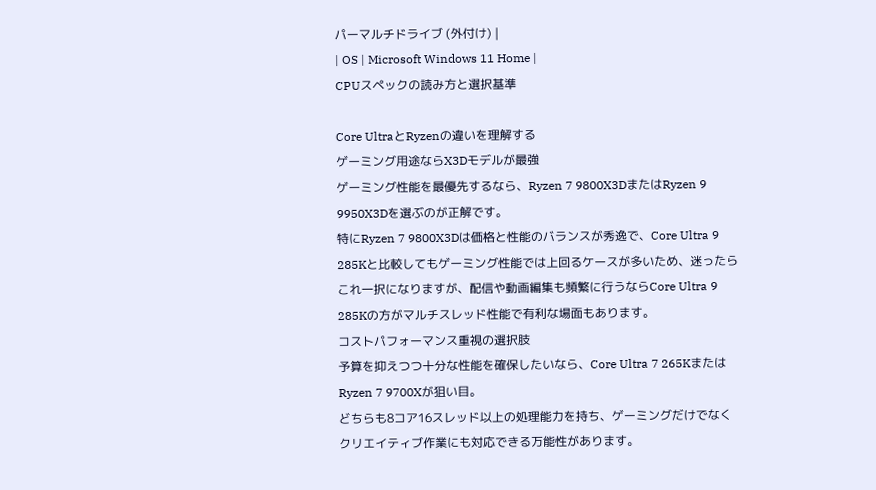パーマルチドライブ (外付け) |
| OS | Microsoft Windows 11 Home |
CPUスペックの読み方と選択基準

Core UltraとRyzenの違いを理解する
ゲーミング用途ならX3Dモデルが最強
ゲーミング性能を最優先するなら、Ryzen 7 9800X3DまたはRyzen 9 9950X3Dを選ぶのが正解です。
特にRyzen 7 9800X3Dは価格と性能のバランスが秀逸で、Core Ultra 9 285Kと比較してもゲーミング性能では上回るケースが多いため、迷ったらこれ一択になりますが、配信や動画編集も頻繁に行うならCore Ultra 9 285Kの方がマルチスレッド性能で有利な場面もあります。
コストパフォーマンス重視の選択肢
予算を抑えつつ十分な性能を確保したいなら、Core Ultra 7 265KまたはRyzen 7 9700Xが狙い目。
どちらも8コア16スレッド以上の処理能力を持ち、ゲーミングだけでなくクリエイティブ作業にも対応できる万能性があります。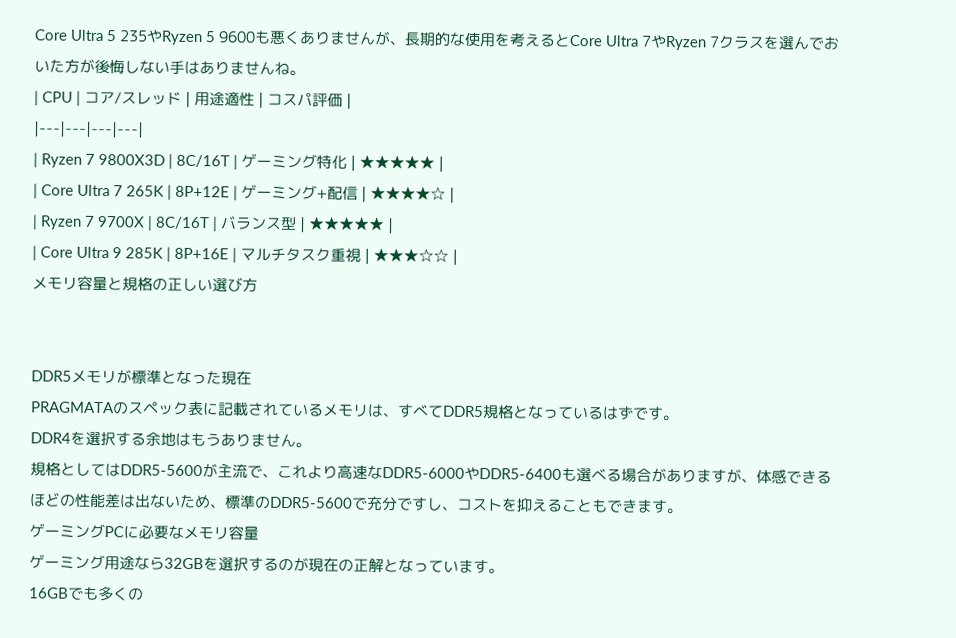Core Ultra 5 235やRyzen 5 9600も悪くありませんが、長期的な使用を考えるとCore Ultra 7やRyzen 7クラスを選んでおいた方が後悔しない手はありませんね。
| CPU | コア/スレッド | 用途適性 | コスパ評価 |
|---|---|---|---|
| Ryzen 7 9800X3D | 8C/16T | ゲーミング特化 | ★★★★★ |
| Core Ultra 7 265K | 8P+12E | ゲーミング+配信 | ★★★★☆ |
| Ryzen 7 9700X | 8C/16T | バランス型 | ★★★★★ |
| Core Ultra 9 285K | 8P+16E | マルチタスク重視 | ★★★☆☆ |
メモリ容量と規格の正しい選び方


DDR5メモリが標準となった現在
PRAGMATAのスペック表に記載されているメモリは、すべてDDR5規格となっているはずです。
DDR4を選択する余地はもうありません。
規格としてはDDR5-5600が主流で、これより高速なDDR5-6000やDDR5-6400も選べる場合がありますが、体感できるほどの性能差は出ないため、標準のDDR5-5600で充分ですし、コストを抑えることもできます。
ゲーミングPCに必要なメモリ容量
ゲーミング用途なら32GBを選択するのが現在の正解となっています。
16GBでも多くの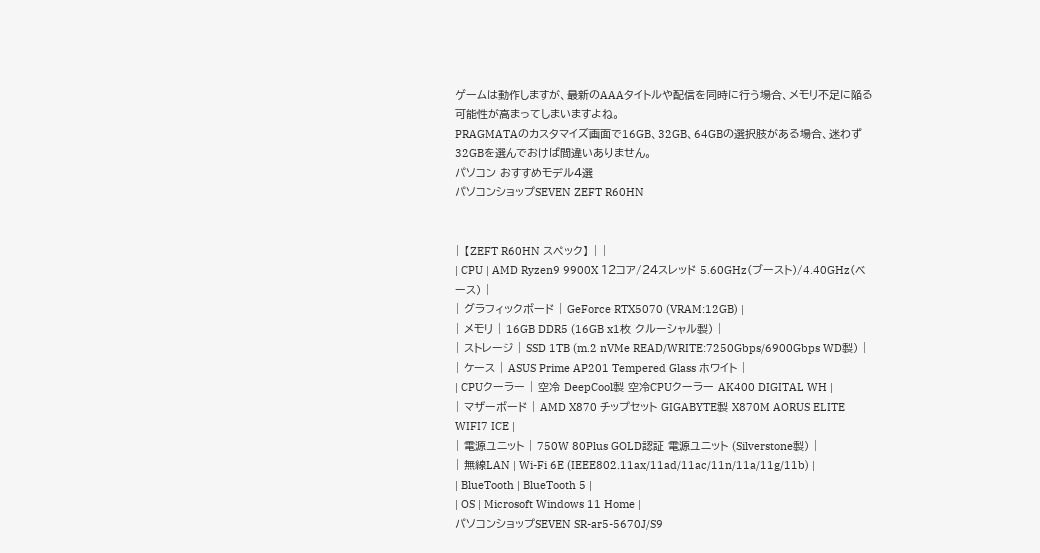ゲームは動作しますが、最新のAAAタイトルや配信を同時に行う場合、メモリ不足に陥る可能性が高まってしまいますよね。
PRAGMATAのカスタマイズ画面で16GB、32GB、64GBの選択肢がある場合、迷わず32GBを選んでおけば間違いありません。
パソコン おすすめモデル4選
パソコンショップSEVEN ZEFT R60HN


| 【ZEFT R60HN スペック】 | |
| CPU | AMD Ryzen9 9900X 12コア/24スレッド 5.60GHz(ブースト)/4.40GHz(ベース) |
| グラフィックボード | GeForce RTX5070 (VRAM:12GB) |
| メモリ | 16GB DDR5 (16GB x1枚 クルーシャル製) |
| ストレージ | SSD 1TB (m.2 nVMe READ/WRITE:7250Gbps/6900Gbps WD製) |
| ケース | ASUS Prime AP201 Tempered Glass ホワイト |
| CPUクーラー | 空冷 DeepCool製 空冷CPUクーラー AK400 DIGITAL WH |
| マザーボード | AMD X870 チップセット GIGABYTE製 X870M AORUS ELITE WIFI7 ICE |
| 電源ユニット | 750W 80Plus GOLD認証 電源ユニット (Silverstone製) |
| 無線LAN | Wi-Fi 6E (IEEE802.11ax/11ad/11ac/11n/11a/11g/11b) |
| BlueTooth | BlueTooth 5 |
| OS | Microsoft Windows 11 Home |
パソコンショップSEVEN SR-ar5-5670J/S9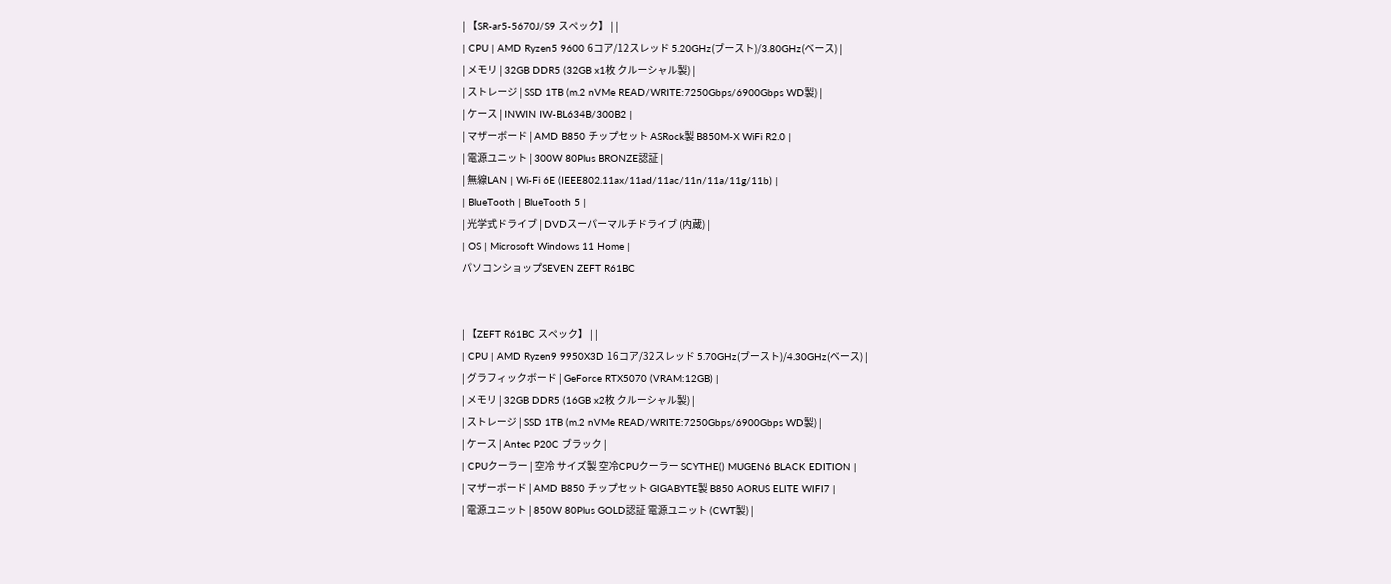| 【SR-ar5-5670J/S9 スペック】 | |
| CPU | AMD Ryzen5 9600 6コア/12スレッド 5.20GHz(ブースト)/3.80GHz(ベース) |
| メモリ | 32GB DDR5 (32GB x1枚 クルーシャル製) |
| ストレージ | SSD 1TB (m.2 nVMe READ/WRITE:7250Gbps/6900Gbps WD製) |
| ケース | INWIN IW-BL634B/300B2 |
| マザーボード | AMD B850 チップセット ASRock製 B850M-X WiFi R2.0 |
| 電源ユニット | 300W 80Plus BRONZE認証 |
| 無線LAN | Wi-Fi 6E (IEEE802.11ax/11ad/11ac/11n/11a/11g/11b) |
| BlueTooth | BlueTooth 5 |
| 光学式ドライブ | DVDスーパーマルチドライブ (内蔵) |
| OS | Microsoft Windows 11 Home |
パソコンショップSEVEN ZEFT R61BC


| 【ZEFT R61BC スペック】 | |
| CPU | AMD Ryzen9 9950X3D 16コア/32スレッド 5.70GHz(ブースト)/4.30GHz(ベース) |
| グラフィックボード | GeForce RTX5070 (VRAM:12GB) |
| メモリ | 32GB DDR5 (16GB x2枚 クルーシャル製) |
| ストレージ | SSD 1TB (m.2 nVMe READ/WRITE:7250Gbps/6900Gbps WD製) |
| ケース | Antec P20C ブラック |
| CPUクーラー | 空冷 サイズ製 空冷CPUクーラー SCYTHE() MUGEN6 BLACK EDITION |
| マザーボード | AMD B850 チップセット GIGABYTE製 B850 AORUS ELITE WIFI7 |
| 電源ユニット | 850W 80Plus GOLD認証 電源ユニット (CWT製) |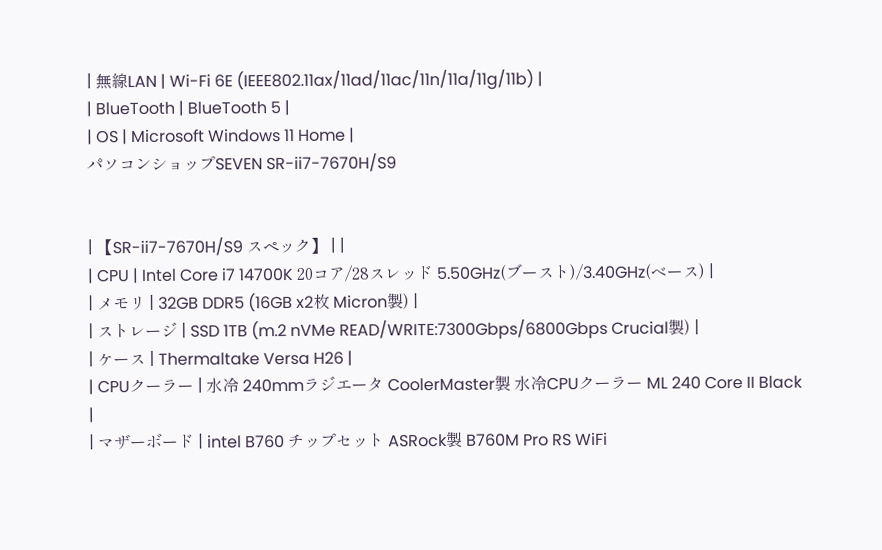| 無線LAN | Wi-Fi 6E (IEEE802.11ax/11ad/11ac/11n/11a/11g/11b) |
| BlueTooth | BlueTooth 5 |
| OS | Microsoft Windows 11 Home |
パソコンショップSEVEN SR-ii7-7670H/S9


| 【SR-ii7-7670H/S9 スペック】 | |
| CPU | Intel Core i7 14700K 20コア/28スレッド 5.50GHz(ブースト)/3.40GHz(ベース) |
| メモリ | 32GB DDR5 (16GB x2枚 Micron製) |
| ストレージ | SSD 1TB (m.2 nVMe READ/WRITE:7300Gbps/6800Gbps Crucial製) |
| ケース | Thermaltake Versa H26 |
| CPUクーラー | 水冷 240mmラジエータ CoolerMaster製 水冷CPUクーラー ML 240 Core II Black |
| マザーボード | intel B760 チップセット ASRock製 B760M Pro RS WiFi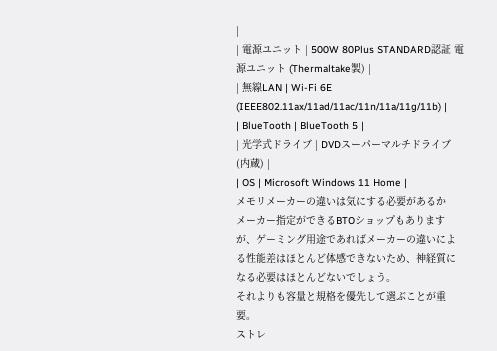|
| 電源ユニット | 500W 80Plus STANDARD認証 電源ユニット (Thermaltake製) |
| 無線LAN | Wi-Fi 6E (IEEE802.11ax/11ad/11ac/11n/11a/11g/11b) |
| BlueTooth | BlueTooth 5 |
| 光学式ドライブ | DVDスーパーマルチドライブ (内蔵) |
| OS | Microsoft Windows 11 Home |
メモリメーカーの違いは気にする必要があるか
メーカー指定ができるBTOショップもありますが、ゲーミング用途であればメーカーの違いによる性能差はほとんど体感できないため、神経質になる必要はほとんどないでしょう。
それよりも容量と規格を優先して選ぶことが重要。
ストレ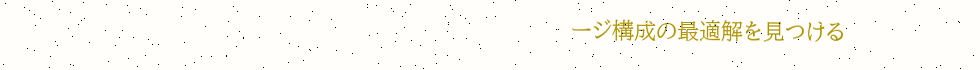ージ構成の最適解を見つける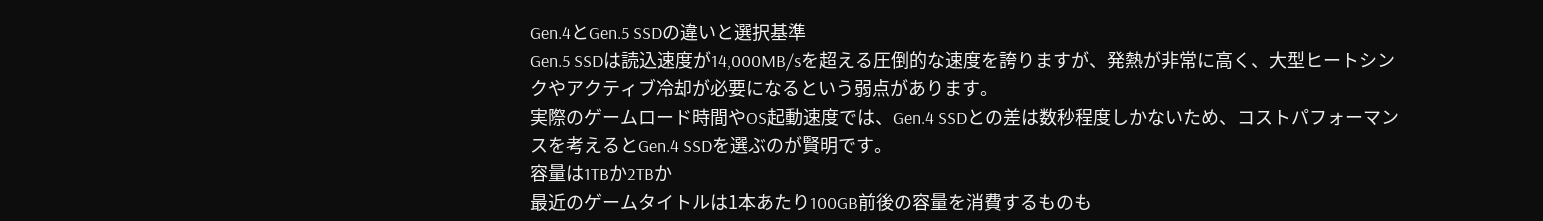Gen.4とGen.5 SSDの違いと選択基準
Gen.5 SSDは読込速度が14,000MB/sを超える圧倒的な速度を誇りますが、発熱が非常に高く、大型ヒートシンクやアクティブ冷却が必要になるという弱点があります。
実際のゲームロード時間やOS起動速度では、Gen.4 SSDとの差は数秒程度しかないため、コストパフォーマンスを考えるとGen.4 SSDを選ぶのが賢明です。
容量は1TBか2TBか
最近のゲームタイトルは1本あたり100GB前後の容量を消費するものも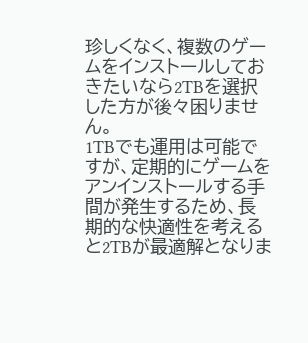珍しくなく、複数のゲームをインストールしておきたいなら2TBを選択した方が後々困りません。
1TBでも運用は可能ですが、定期的にゲームをアンインストールする手間が発生するため、長期的な快適性を考えると2TBが最適解となりま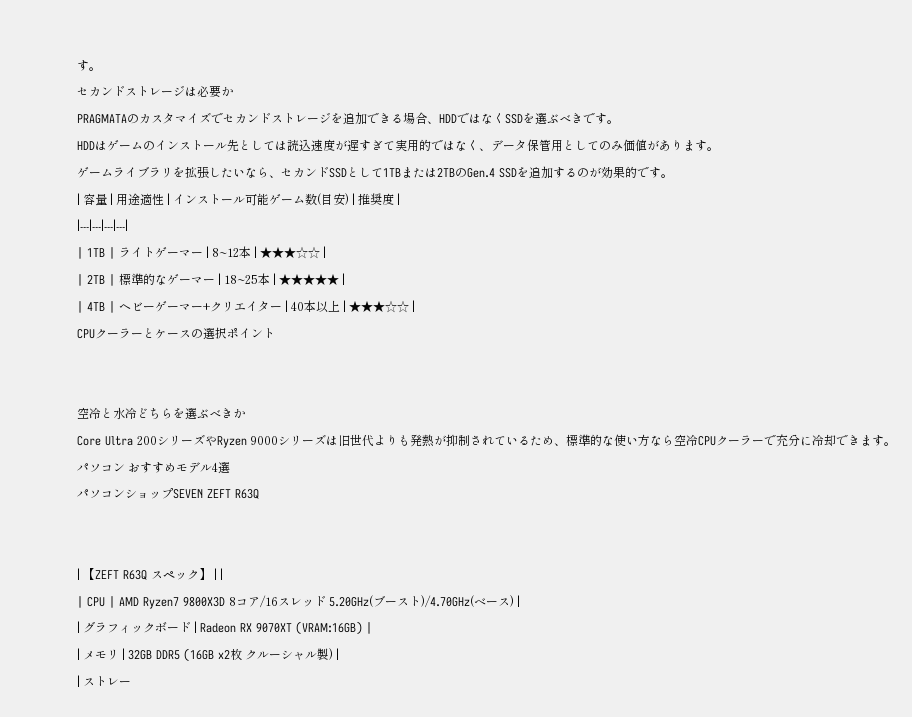す。
セカンドストレージは必要か
PRAGMATAのカスタマイズでセカンドストレージを追加できる場合、HDDではなくSSDを選ぶべきです。
HDDはゲームのインストール先としては読込速度が遅すぎて実用的ではなく、データ保管用としてのみ価値があります。
ゲームライブラリを拡張したいなら、セカンドSSDとして1TBまたは2TBのGen.4 SSDを追加するのが効果的です。
| 容量 | 用途適性 | インストール可能ゲーム数(目安) | 推奨度 |
|---|---|---|---|
| 1TB | ライトゲーマー | 8~12本 | ★★★☆☆ |
| 2TB | 標準的なゲーマー | 18~25本 | ★★★★★ |
| 4TB | ヘビーゲーマー+クリエイター | 40本以上 | ★★★☆☆ |
CPUクーラーとケースの選択ポイント


空冷と水冷どちらを選ぶべきか
Core Ultra 200シリーズやRyzen 9000シリーズは旧世代よりも発熱が抑制されているため、標準的な使い方なら空冷CPUクーラーで充分に冷却できます。
パソコン おすすめモデル4選
パソコンショップSEVEN ZEFT R63Q


| 【ZEFT R63Q スペック】 | |
| CPU | AMD Ryzen7 9800X3D 8コア/16スレッド 5.20GHz(ブースト)/4.70GHz(ベース) |
| グラフィックボード | Radeon RX 9070XT (VRAM:16GB) |
| メモリ | 32GB DDR5 (16GB x2枚 クルーシャル製) |
| ストレー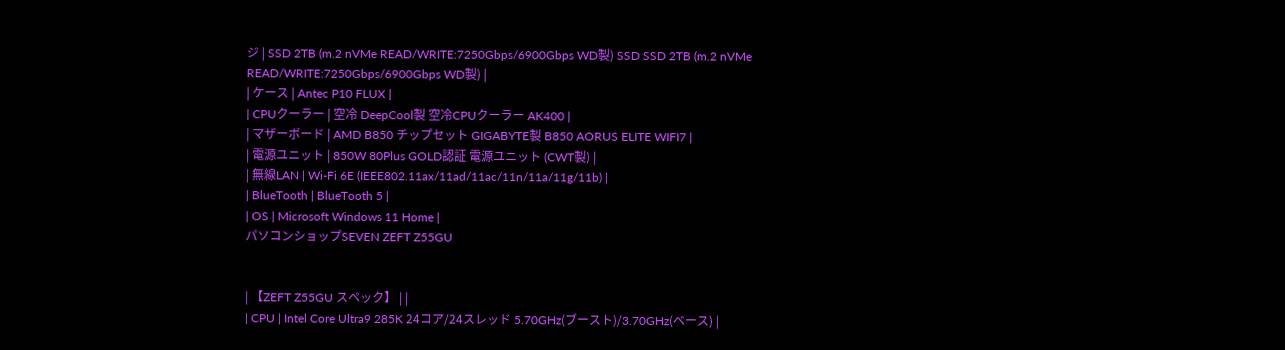ジ | SSD 2TB (m.2 nVMe READ/WRITE:7250Gbps/6900Gbps WD製) SSD SSD 2TB (m.2 nVMe READ/WRITE:7250Gbps/6900Gbps WD製) |
| ケース | Antec P10 FLUX |
| CPUクーラー | 空冷 DeepCool製 空冷CPUクーラー AK400 |
| マザーボード | AMD B850 チップセット GIGABYTE製 B850 AORUS ELITE WIFI7 |
| 電源ユニット | 850W 80Plus GOLD認証 電源ユニット (CWT製) |
| 無線LAN | Wi-Fi 6E (IEEE802.11ax/11ad/11ac/11n/11a/11g/11b) |
| BlueTooth | BlueTooth 5 |
| OS | Microsoft Windows 11 Home |
パソコンショップSEVEN ZEFT Z55GU


| 【ZEFT Z55GU スペック】 | |
| CPU | Intel Core Ultra9 285K 24コア/24スレッド 5.70GHz(ブースト)/3.70GHz(ベース) |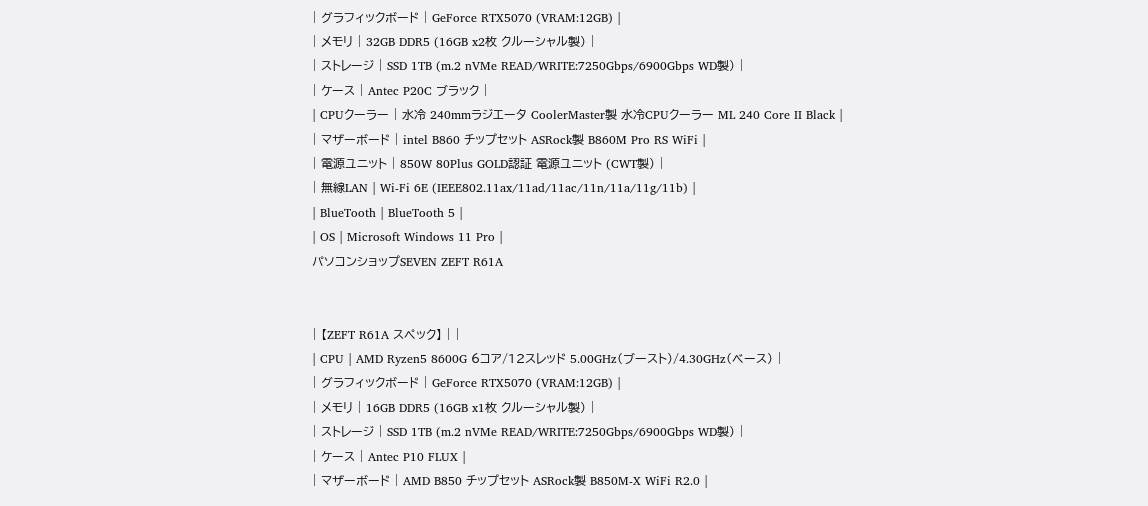| グラフィックボード | GeForce RTX5070 (VRAM:12GB) |
| メモリ | 32GB DDR5 (16GB x2枚 クルーシャル製) |
| ストレージ | SSD 1TB (m.2 nVMe READ/WRITE:7250Gbps/6900Gbps WD製) |
| ケース | Antec P20C ブラック |
| CPUクーラー | 水冷 240mmラジエータ CoolerMaster製 水冷CPUクーラー ML 240 Core II Black |
| マザーボード | intel B860 チップセット ASRock製 B860M Pro RS WiFi |
| 電源ユニット | 850W 80Plus GOLD認証 電源ユニット (CWT製) |
| 無線LAN | Wi-Fi 6E (IEEE802.11ax/11ad/11ac/11n/11a/11g/11b) |
| BlueTooth | BlueTooth 5 |
| OS | Microsoft Windows 11 Pro |
パソコンショップSEVEN ZEFT R61A


| 【ZEFT R61A スペック】 | |
| CPU | AMD Ryzen5 8600G 6コア/12スレッド 5.00GHz(ブースト)/4.30GHz(ベース) |
| グラフィックボード | GeForce RTX5070 (VRAM:12GB) |
| メモリ | 16GB DDR5 (16GB x1枚 クルーシャル製) |
| ストレージ | SSD 1TB (m.2 nVMe READ/WRITE:7250Gbps/6900Gbps WD製) |
| ケース | Antec P10 FLUX |
| マザーボード | AMD B850 チップセット ASRock製 B850M-X WiFi R2.0 |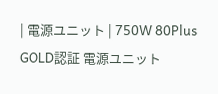| 電源ユニット | 750W 80Plus GOLD認証 電源ユニット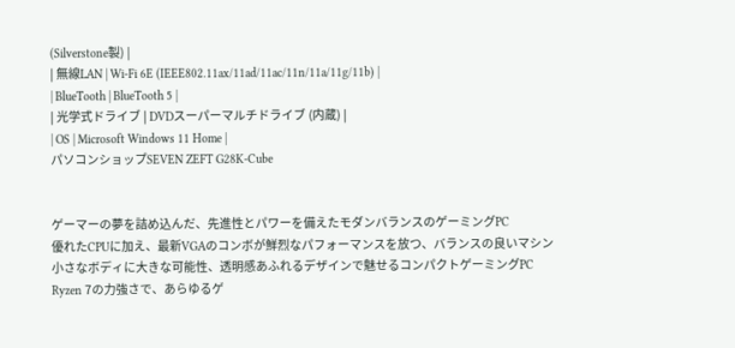(Silverstone製) |
| 無線LAN | Wi-Fi 6E (IEEE802.11ax/11ad/11ac/11n/11a/11g/11b) |
| BlueTooth | BlueTooth 5 |
| 光学式ドライブ | DVDスーパーマルチドライブ (内蔵) |
| OS | Microsoft Windows 11 Home |
パソコンショップSEVEN ZEFT G28K-Cube


ゲーマーの夢を詰め込んだ、先進性とパワーを備えたモダンバランスのゲーミングPC
優れたCPUに加え、最新VGAのコンボが鮮烈なパフォーマンスを放つ、バランスの良いマシン
小さなボディに大きな可能性、透明感あふれるデザインで魅せるコンパクトゲーミングPC
Ryzen 7の力強さで、あらゆるゲ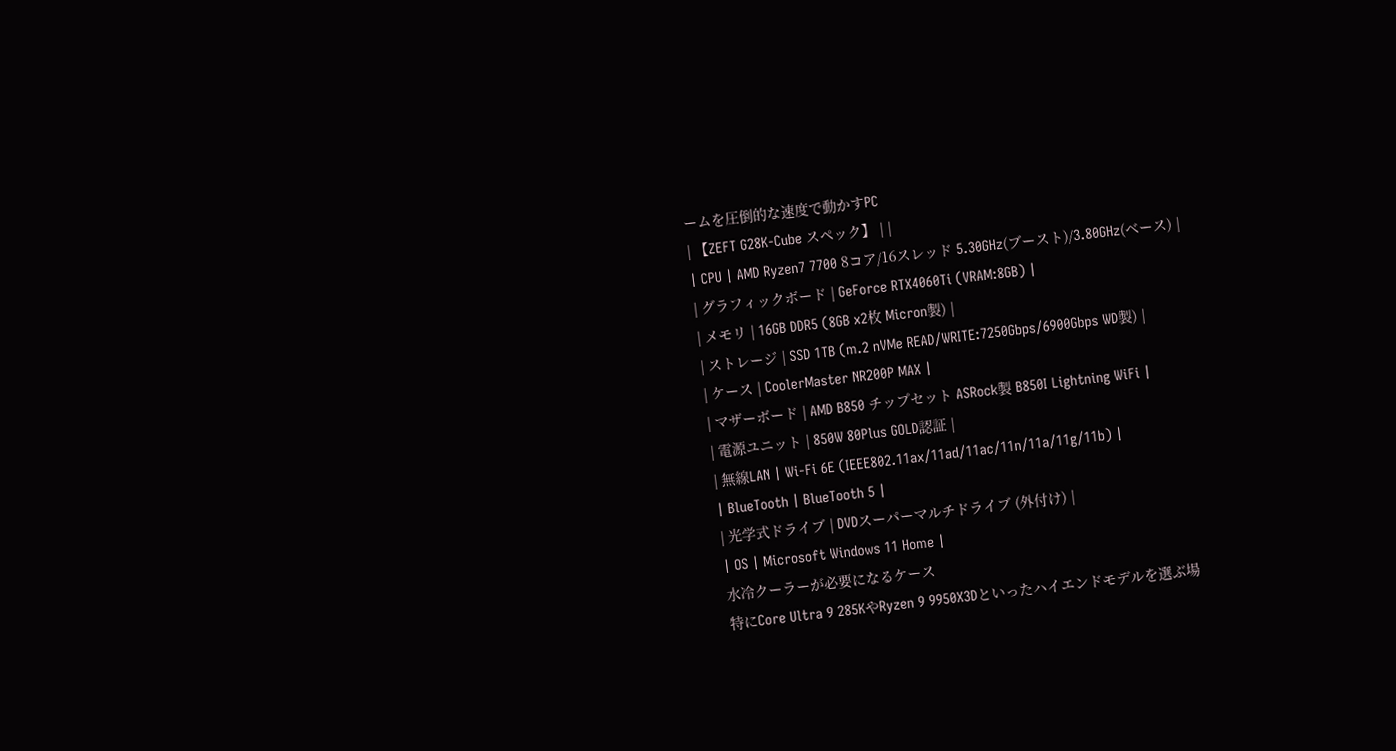ームを圧倒的な速度で動かすPC
| 【ZEFT G28K-Cube スペック】 | |
| CPU | AMD Ryzen7 7700 8コア/16スレッド 5.30GHz(ブースト)/3.80GHz(ベース) |
| グラフィックボード | GeForce RTX4060Ti (VRAM:8GB) |
| メモリ | 16GB DDR5 (8GB x2枚 Micron製) |
| ストレージ | SSD 1TB (m.2 nVMe READ/WRITE:7250Gbps/6900Gbps WD製) |
| ケース | CoolerMaster NR200P MAX |
| マザーボード | AMD B850 チップセット ASRock製 B850I Lightning WiFi |
| 電源ユニット | 850W 80Plus GOLD認証 |
| 無線LAN | Wi-Fi 6E (IEEE802.11ax/11ad/11ac/11n/11a/11g/11b) |
| BlueTooth | BlueTooth 5 |
| 光学式ドライブ | DVDスーパーマルチドライブ (外付け) |
| OS | Microsoft Windows 11 Home |
水冷クーラーが必要になるケース
特にCore Ultra 9 285KやRyzen 9 9950X3Dといったハイエンドモデルを選ぶ場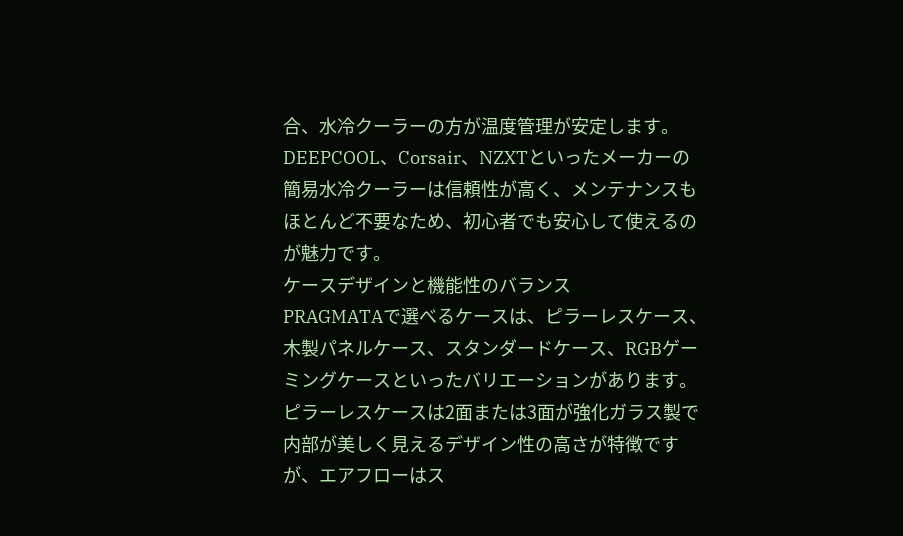合、水冷クーラーの方が温度管理が安定します。
DEEPCOOL、Corsair、NZXTといったメーカーの簡易水冷クーラーは信頼性が高く、メンテナンスもほとんど不要なため、初心者でも安心して使えるのが魅力です。
ケースデザインと機能性のバランス
PRAGMATAで選べるケースは、ピラーレスケース、木製パネルケース、スタンダードケース、RGBゲーミングケースといったバリエーションがあります。
ピラーレスケースは2面または3面が強化ガラス製で内部が美しく見えるデザイン性の高さが特徴ですが、エアフローはス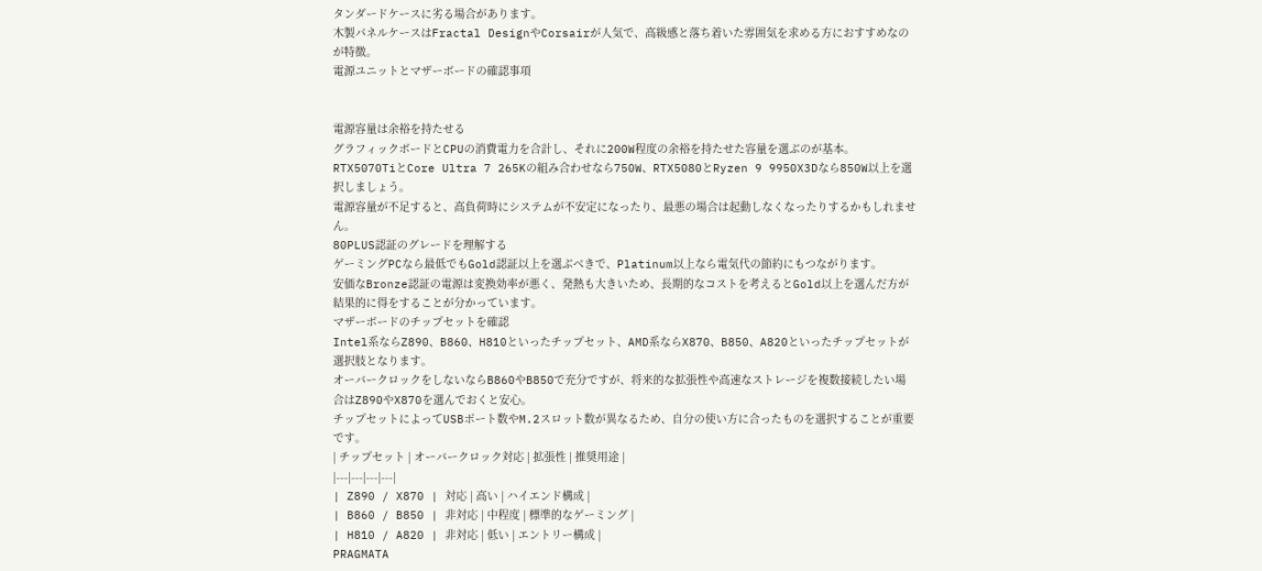タンダードケースに劣る場合があります。
木製パネルケースはFractal DesignやCorsairが人気で、高級感と落ち着いた雰囲気を求める方におすすめなのが特徴。
電源ユニットとマザーボードの確認事項


電源容量は余裕を持たせる
グラフィックボードとCPUの消費電力を合計し、それに200W程度の余裕を持たせた容量を選ぶのが基本。
RTX5070TiとCore Ultra 7 265Kの組み合わせなら750W、RTX5080とRyzen 9 9950X3Dなら850W以上を選択しましょう。
電源容量が不足すると、高負荷時にシステムが不安定になったり、最悪の場合は起動しなくなったりするかもしれません。
80PLUS認証のグレードを理解する
ゲーミングPCなら最低でもGold認証以上を選ぶべきで、Platinum以上なら電気代の節約にもつながります。
安価なBronze認証の電源は変換効率が悪く、発熱も大きいため、長期的なコストを考えるとGold以上を選んだ方が結果的に得をすることが分かっています。
マザーボードのチップセットを確認
Intel系ならZ890、B860、H810といったチップセット、AMD系ならX870、B850、A820といったチップセットが選択肢となります。
オーバークロックをしないならB860やB850で充分ですが、将来的な拡張性や高速なストレージを複数接続したい場合はZ890やX870を選んでおくと安心。
チップセットによってUSBポート数やM.2スロット数が異なるため、自分の使い方に合ったものを選択することが重要です。
| チップセット | オーバークロック対応 | 拡張性 | 推奨用途 |
|---|---|---|---|
| Z890 / X870 | 対応 | 高い | ハイエンド構成 |
| B860 / B850 | 非対応 | 中程度 | 標準的なゲーミング |
| H810 / A820 | 非対応 | 低い | エントリー構成 |
PRAGMATA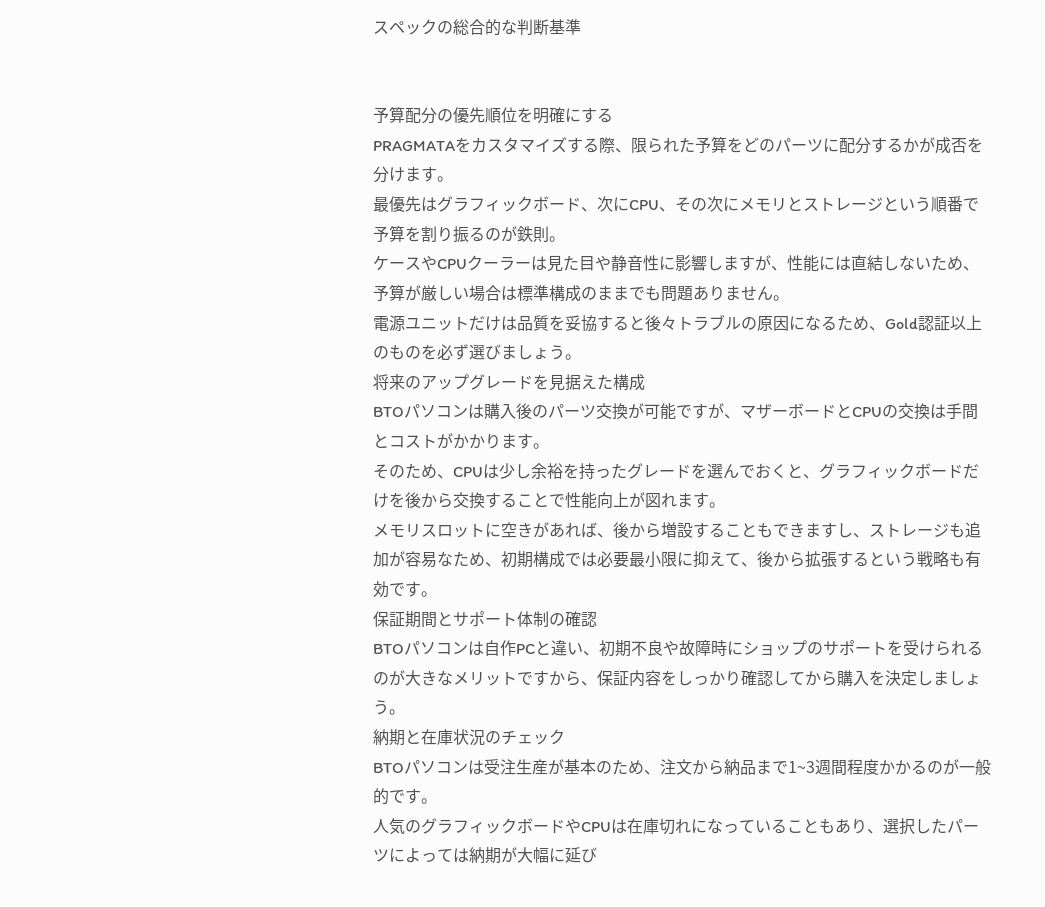スペックの総合的な判断基準


予算配分の優先順位を明確にする
PRAGMATAをカスタマイズする際、限られた予算をどのパーツに配分するかが成否を分けます。
最優先はグラフィックボード、次にCPU、その次にメモリとストレージという順番で予算を割り振るのが鉄則。
ケースやCPUクーラーは見た目や静音性に影響しますが、性能には直結しないため、予算が厳しい場合は標準構成のままでも問題ありません。
電源ユニットだけは品質を妥協すると後々トラブルの原因になるため、Gold認証以上のものを必ず選びましょう。
将来のアップグレードを見据えた構成
BTOパソコンは購入後のパーツ交換が可能ですが、マザーボードとCPUの交換は手間とコストがかかります。
そのため、CPUは少し余裕を持ったグレードを選んでおくと、グラフィックボードだけを後から交換することで性能向上が図れます。
メモリスロットに空きがあれば、後から増設することもできますし、ストレージも追加が容易なため、初期構成では必要最小限に抑えて、後から拡張するという戦略も有効です。
保証期間とサポート体制の確認
BTOパソコンは自作PCと違い、初期不良や故障時にショップのサポートを受けられるのが大きなメリットですから、保証内容をしっかり確認してから購入を決定しましょう。
納期と在庫状況のチェック
BTOパソコンは受注生産が基本のため、注文から納品まで1~3週間程度かかるのが一般的です。
人気のグラフィックボードやCPUは在庫切れになっていることもあり、選択したパーツによっては納期が大幅に延び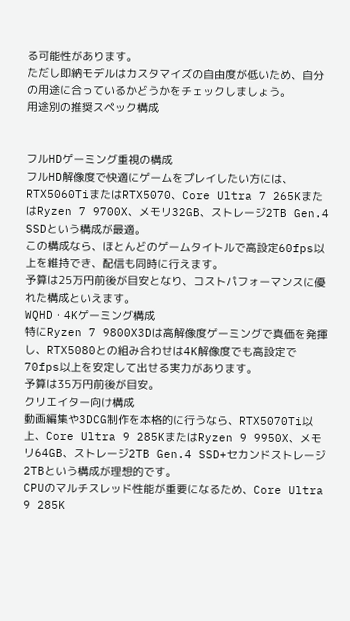る可能性があります。
ただし即納モデルはカスタマイズの自由度が低いため、自分の用途に合っているかどうかをチェックしましょう。
用途別の推奨スペック構成


フルHDゲーミング重視の構成
フルHD解像度で快適にゲームをプレイしたい方には、RTX5060TiまたはRTX5070、Core Ultra 7 265KまたはRyzen 7 9700X、メモリ32GB、ストレージ2TB Gen.4 SSDという構成が最適。
この構成なら、ほとんどのゲームタイトルで高設定60fps以上を維持でき、配信も同時に行えます。
予算は25万円前後が目安となり、コストパフォーマンスに優れた構成といえます。
WQHD・4Kゲーミング構成
特にRyzen 7 9800X3Dは高解像度ゲーミングで真価を発揮し、RTX5080との組み合わせは4K解像度でも高設定で70fps以上を安定して出せる実力があります。
予算は35万円前後が目安。
クリエイター向け構成
動画編集や3DCG制作を本格的に行うなら、RTX5070Ti以上、Core Ultra 9 285KまたはRyzen 9 9950X、メモリ64GB、ストレージ2TB Gen.4 SSD+セカンドストレージ2TBという構成が理想的です。
CPUのマルチスレッド性能が重要になるため、Core Ultra 9 285K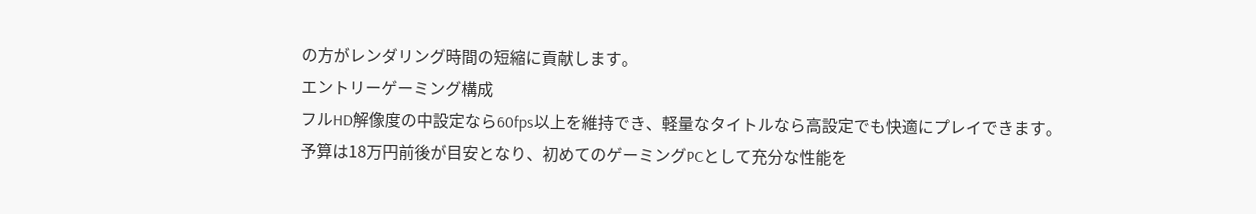の方がレンダリング時間の短縮に貢献します。
エントリーゲーミング構成
フルHD解像度の中設定なら60fps以上を維持でき、軽量なタイトルなら高設定でも快適にプレイできます。
予算は18万円前後が目安となり、初めてのゲーミングPCとして充分な性能を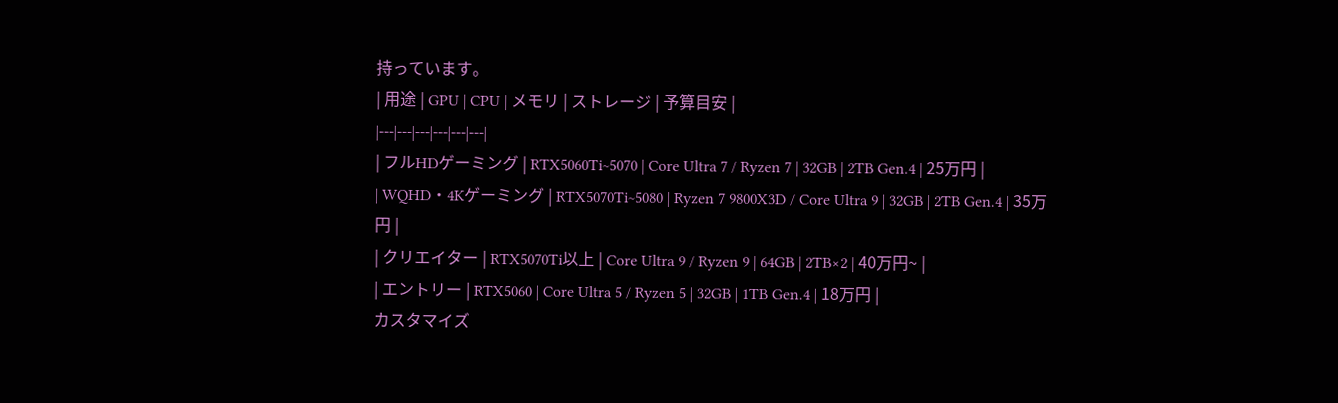持っています。
| 用途 | GPU | CPU | メモリ | ストレージ | 予算目安 |
|---|---|---|---|---|---|
| フルHDゲーミング | RTX5060Ti~5070 | Core Ultra 7 / Ryzen 7 | 32GB | 2TB Gen.4 | 25万円 |
| WQHD・4Kゲーミング | RTX5070Ti~5080 | Ryzen 7 9800X3D / Core Ultra 9 | 32GB | 2TB Gen.4 | 35万円 |
| クリエイター | RTX5070Ti以上 | Core Ultra 9 / Ryzen 9 | 64GB | 2TB×2 | 40万円~ |
| エントリー | RTX5060 | Core Ultra 5 / Ryzen 5 | 32GB | 1TB Gen.4 | 18万円 |
カスタマイズ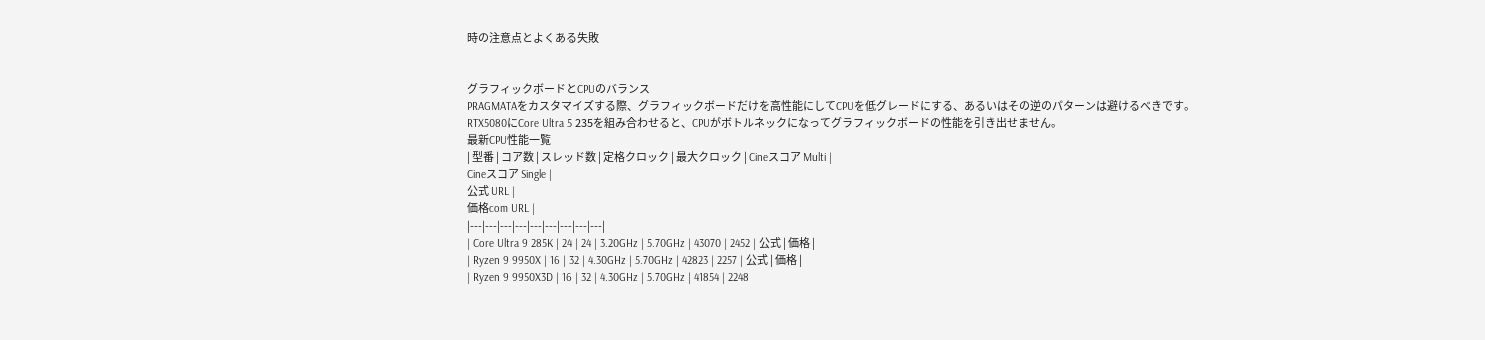時の注意点とよくある失敗


グラフィックボードとCPUのバランス
PRAGMATAをカスタマイズする際、グラフィックボードだけを高性能にしてCPUを低グレードにする、あるいはその逆のパターンは避けるべきです。
RTX5080にCore Ultra 5 235を組み合わせると、CPUがボトルネックになってグラフィックボードの性能を引き出せません。
最新CPU性能一覧
| 型番 | コア数 | スレッド数 | 定格クロック | 最大クロック | Cineスコア Multi |
Cineスコア Single |
公式 URL |
価格com URL |
|---|---|---|---|---|---|---|---|---|
| Core Ultra 9 285K | 24 | 24 | 3.20GHz | 5.70GHz | 43070 | 2452 | 公式 | 価格 |
| Ryzen 9 9950X | 16 | 32 | 4.30GHz | 5.70GHz | 42823 | 2257 | 公式 | 価格 |
| Ryzen 9 9950X3D | 16 | 32 | 4.30GHz | 5.70GHz | 41854 | 2248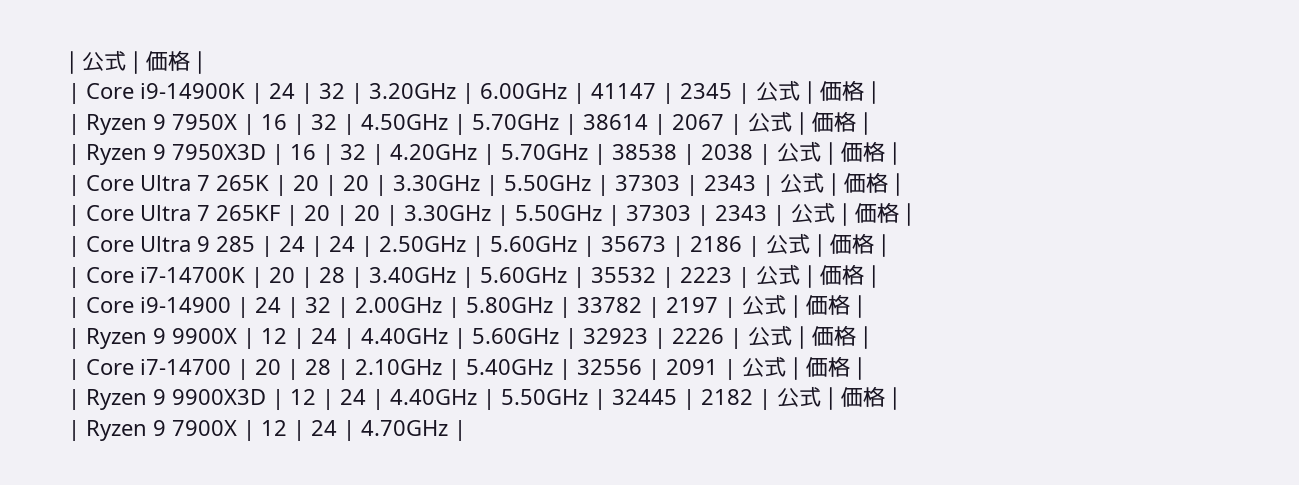| 公式 | 価格 |
| Core i9-14900K | 24 | 32 | 3.20GHz | 6.00GHz | 41147 | 2345 | 公式 | 価格 |
| Ryzen 9 7950X | 16 | 32 | 4.50GHz | 5.70GHz | 38614 | 2067 | 公式 | 価格 |
| Ryzen 9 7950X3D | 16 | 32 | 4.20GHz | 5.70GHz | 38538 | 2038 | 公式 | 価格 |
| Core Ultra 7 265K | 20 | 20 | 3.30GHz | 5.50GHz | 37303 | 2343 | 公式 | 価格 |
| Core Ultra 7 265KF | 20 | 20 | 3.30GHz | 5.50GHz | 37303 | 2343 | 公式 | 価格 |
| Core Ultra 9 285 | 24 | 24 | 2.50GHz | 5.60GHz | 35673 | 2186 | 公式 | 価格 |
| Core i7-14700K | 20 | 28 | 3.40GHz | 5.60GHz | 35532 | 2223 | 公式 | 価格 |
| Core i9-14900 | 24 | 32 | 2.00GHz | 5.80GHz | 33782 | 2197 | 公式 | 価格 |
| Ryzen 9 9900X | 12 | 24 | 4.40GHz | 5.60GHz | 32923 | 2226 | 公式 | 価格 |
| Core i7-14700 | 20 | 28 | 2.10GHz | 5.40GHz | 32556 | 2091 | 公式 | 価格 |
| Ryzen 9 9900X3D | 12 | 24 | 4.40GHz | 5.50GHz | 32445 | 2182 | 公式 | 価格 |
| Ryzen 9 7900X | 12 | 24 | 4.70GHz |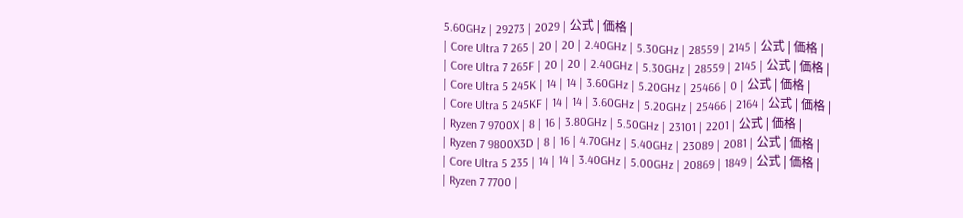5.60GHz | 29273 | 2029 | 公式 | 価格 |
| Core Ultra 7 265 | 20 | 20 | 2.40GHz | 5.30GHz | 28559 | 2145 | 公式 | 価格 |
| Core Ultra 7 265F | 20 | 20 | 2.40GHz | 5.30GHz | 28559 | 2145 | 公式 | 価格 |
| Core Ultra 5 245K | 14 | 14 | 3.60GHz | 5.20GHz | 25466 | 0 | 公式 | 価格 |
| Core Ultra 5 245KF | 14 | 14 | 3.60GHz | 5.20GHz | 25466 | 2164 | 公式 | 価格 |
| Ryzen 7 9700X | 8 | 16 | 3.80GHz | 5.50GHz | 23101 | 2201 | 公式 | 価格 |
| Ryzen 7 9800X3D | 8 | 16 | 4.70GHz | 5.40GHz | 23089 | 2081 | 公式 | 価格 |
| Core Ultra 5 235 | 14 | 14 | 3.40GHz | 5.00GHz | 20869 | 1849 | 公式 | 価格 |
| Ryzen 7 7700 |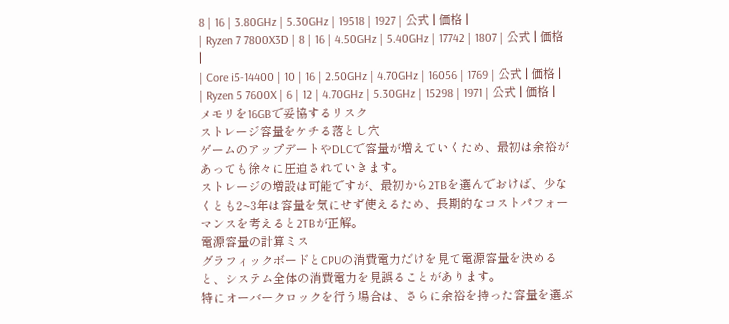8 | 16 | 3.80GHz | 5.30GHz | 19518 | 1927 | 公式 | 価格 |
| Ryzen 7 7800X3D | 8 | 16 | 4.50GHz | 5.40GHz | 17742 | 1807 | 公式 | 価格 |
| Core i5-14400 | 10 | 16 | 2.50GHz | 4.70GHz | 16056 | 1769 | 公式 | 価格 |
| Ryzen 5 7600X | 6 | 12 | 4.70GHz | 5.30GHz | 15298 | 1971 | 公式 | 価格 |
メモリを16GBで妥協するリスク
ストレージ容量をケチる落とし穴
ゲームのアップデートやDLCで容量が増えていくため、最初は余裕があっても徐々に圧迫されていきます。
ストレージの増設は可能ですが、最初から2TBを選んでおけば、少なくとも2~3年は容量を気にせず使えるため、長期的なコストパフォーマンスを考えると2TBが正解。
電源容量の計算ミス
グラフィックボードとCPUの消費電力だけを見て電源容量を決めると、システム全体の消費電力を見誤ることがあります。
特にオーバークロックを行う場合は、さらに余裕を持った容量を選ぶ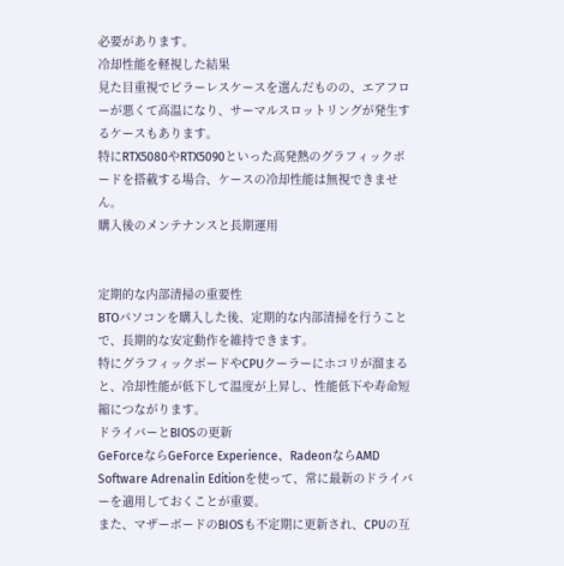必要があります。
冷却性能を軽視した結果
見た目重視でピラーレスケースを選んだものの、エアフローが悪くて高温になり、サーマルスロットリングが発生するケースもあります。
特にRTX5080やRTX5090といった高発熱のグラフィックボードを搭載する場合、ケースの冷却性能は無視できません。
購入後のメンテナンスと長期運用


定期的な内部清掃の重要性
BTOパソコンを購入した後、定期的な内部清掃を行うことで、長期的な安定動作を維持できます。
特にグラフィックボードやCPUクーラーにホコリが溜まると、冷却性能が低下して温度が上昇し、性能低下や寿命短縮につながります。
ドライバーとBIOSの更新
GeForceならGeForce Experience、RadeonならAMD Software Adrenalin Editionを使って、常に最新のドライバーを適用しておくことが重要。
また、マザーボードのBIOSも不定期に更新され、CPUの互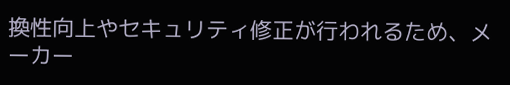換性向上やセキュリティ修正が行われるため、メーカー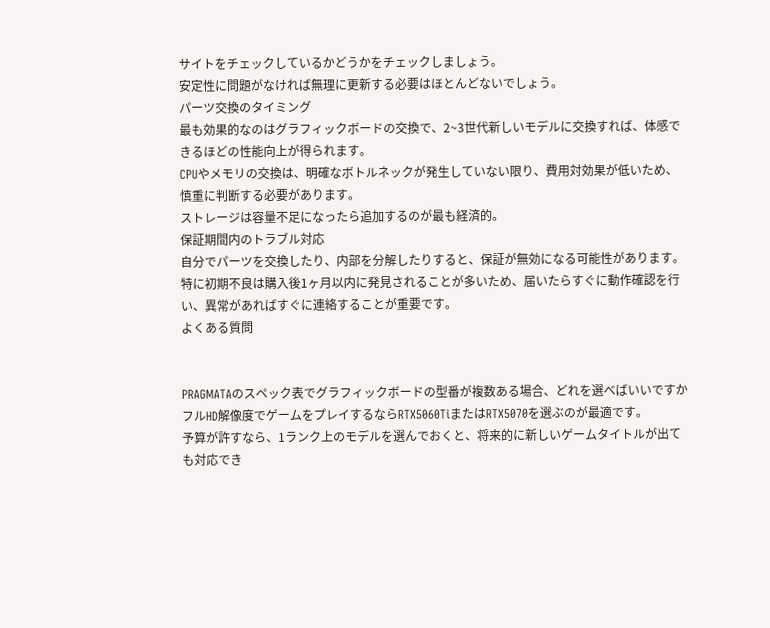サイトをチェックしているかどうかをチェックしましょう。
安定性に問題がなければ無理に更新する必要はほとんどないでしょう。
パーツ交換のタイミング
最も効果的なのはグラフィックボードの交換で、2~3世代新しいモデルに交換すれば、体感できるほどの性能向上が得られます。
CPUやメモリの交換は、明確なボトルネックが発生していない限り、費用対効果が低いため、慎重に判断する必要があります。
ストレージは容量不足になったら追加するのが最も経済的。
保証期間内のトラブル対応
自分でパーツを交換したり、内部を分解したりすると、保証が無効になる可能性があります。
特に初期不良は購入後1ヶ月以内に発見されることが多いため、届いたらすぐに動作確認を行い、異常があればすぐに連絡することが重要です。
よくある質問


PRAGMATAのスペック表でグラフィックボードの型番が複数ある場合、どれを選べばいいですか
フルHD解像度でゲームをプレイするならRTX5060TiまたはRTX5070を選ぶのが最適です。
予算が許すなら、1ランク上のモデルを選んでおくと、将来的に新しいゲームタイトルが出ても対応でき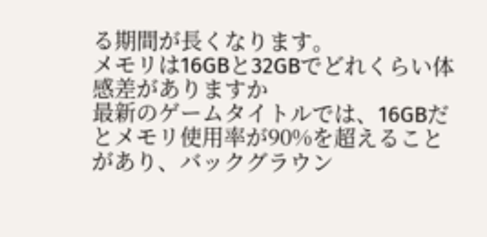る期間が長くなります。
メモリは16GBと32GBでどれくらい体感差がありますか
最新のゲームタイトルでは、16GBだとメモリ使用率が90%を超えることがあり、バックグラウン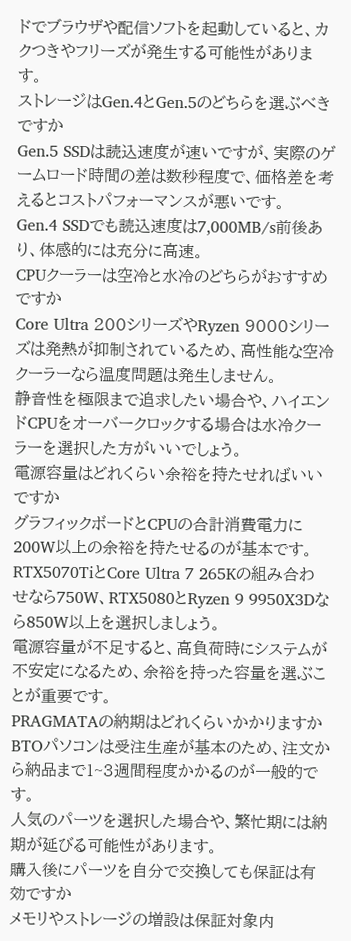ドでブラウザや配信ソフトを起動していると、カクつきやフリーズが発生する可能性があります。
ストレージはGen.4とGen.5のどちらを選ぶべきですか
Gen.5 SSDは読込速度が速いですが、実際のゲームロード時間の差は数秒程度で、価格差を考えるとコストパフォーマンスが悪いです。
Gen.4 SSDでも読込速度は7,000MB/s前後あり、体感的には充分に高速。
CPUクーラーは空冷と水冷のどちらがおすすめですか
Core Ultra 200シリーズやRyzen 9000シリーズは発熱が抑制されているため、高性能な空冷クーラーなら温度問題は発生しません。
静音性を極限まで追求したい場合や、ハイエンドCPUをオーバークロックする場合は水冷クーラーを選択した方がいいでしょう。
電源容量はどれくらい余裕を持たせればいいですか
グラフィックボードとCPUの合計消費電力に200W以上の余裕を持たせるのが基本です。
RTX5070TiとCore Ultra 7 265Kの組み合わせなら750W、RTX5080とRyzen 9 9950X3Dなら850W以上を選択しましょう。
電源容量が不足すると、高負荷時にシステムが不安定になるため、余裕を持った容量を選ぶことが重要です。
PRAGMATAの納期はどれくらいかかりますか
BTOパソコンは受注生産が基本のため、注文から納品まで1~3週間程度かかるのが一般的です。
人気のパーツを選択した場合や、繁忙期には納期が延びる可能性があります。
購入後にパーツを自分で交換しても保証は有効ですか
メモリやストレージの増設は保証対象内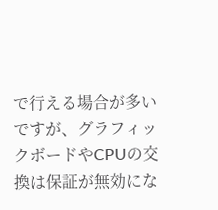で行える場合が多いですが、グラフィックボードやCPUの交換は保証が無効にな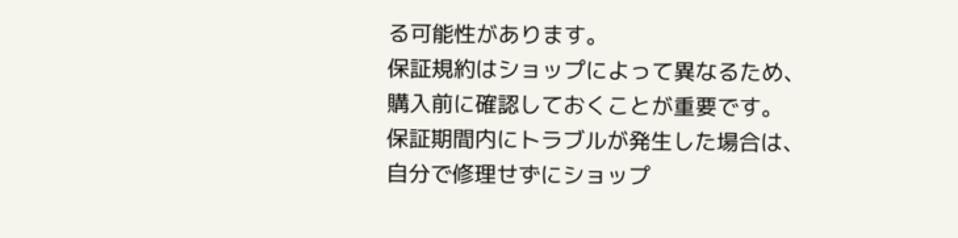る可能性があります。
保証規約はショップによって異なるため、購入前に確認しておくことが重要です。
保証期間内にトラブルが発生した場合は、自分で修理せずにショップ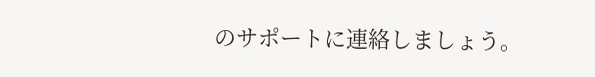のサポートに連絡しましょう。